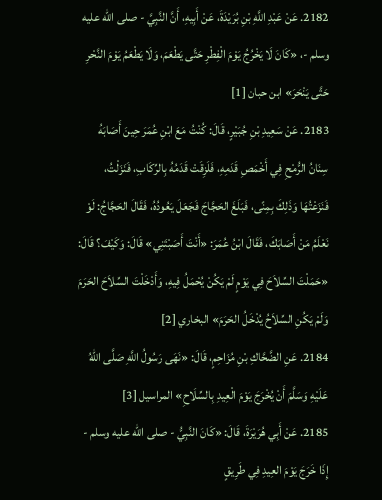2182. عَنْ عَبْدِ اللَّهِ بْنِ بُرَيْدَةَ، عَنْ أَبِيهِ، أَنَّ النَّبِيَّ - صلى الله عليه وسلم -، «كَانَ لَا يَخْرُجُ يَوْمَ الْفِطْرِ حَتَّى يَطْعَمَ، وَلَا يَطْعَمُ يَوْمَ النَّحْرِ حَتَّى يَنْحَرَ» ابن حبان [1]
2183. عَنْ سَعِيدِ بْنِ جُبَيْرٍ، قَالَ: كُنْتُ مَعَ ابْنِ عُمَرَ حِينَ أَصَابَهُ سِنَانُ الرُّمْحِ فِي أَخْمَصِ قَدَمِهِ، فَلَزِقَتْ قَدَمُهُ بِالرِّكَابِ، فَنَزَلْتُ، فَنَزَعْتُهَا وَذَلِكَ بِمِنًى، فَبَلَغَ الحَجَّاجَ فَجَعَلَ يَعُودُهُ، فَقَالَ الحَجَّاجُ: لَوْ نَعْلَمُ مَنْ أَصَابَكَ، فَقَالَ ابْنُ عُمَرَ: «أَنْتَ أَصَبْتَنِي» قَالَ: وَكَيْفَ؟ قَالَ: «حَمَلْتَ السِّلاَحَ فِي يَوْمٍ لَمْ يَكُنْ يُحْمَلُ فِيهِ، وَأَدْخَلْتَ السِّلاَحَ الحَرَمَ وَلَمْ يَكُنِ السِّلاَحُ يُدْخَلُ الحَرَمَ» البخاري [2]
2184. عَنِ الضَّحَّاكِ بْنِ مُزَاحِمٍ، قَالَ: «نَهَى رَسُولُ اللَّهِ صَلَّى اللهُ عَلَيْهِ وَسَلَّمَ أَنْ يُخْرَجَ يَوْمَ الْعِيدِ بِالسِّلَاحِ» المراسيل [3]
2185. عَنْ أَبِي هُرَيْرَةَ، قَالَ: «كَانَ النَّبِيُّ - صلى الله عليه وسلم - إِذَا خَرَجَ يَوْمَ العِيدِ فِي طَرِيقٍ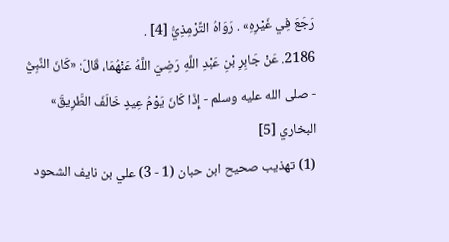رَجَعَ فِي غَيْرِهِ» . رَوَاهُ التِّرْمِذِيُّ [4] .
2186. عَنْ جَابِرِ بْنِ عَبْدِ اللَّهِ رَضِيَ اللَّهُ عَنْهُمَا، قَالَ: «كَانَ النَّبِيُّ - صلى الله عليه وسلم - إِذَا كَانَ يَوْمُ عِيدٍ خَالَفَ الطَّرِيقَ» البخاري [5]
(1) تهذيب صحيح ابن حبان (1 - 3) علي بن نايف الشحود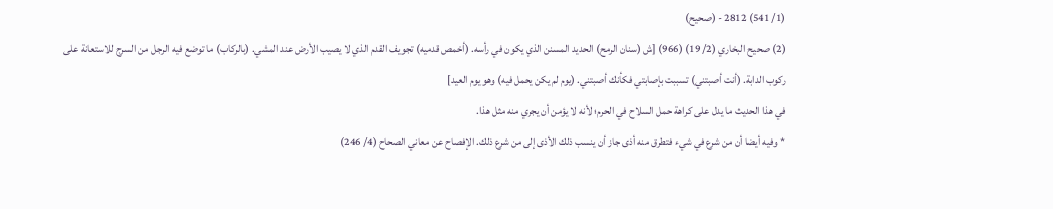(1/ 541) 2812 - (صحيح)
(2) صحيح البخاري (2/ 19) (966) [ش (سنان الرمح) الحديد المسنن الذي يكون في رأسه. (أخمص قدميه) تجويف القدم الذي لا يصيب الأرض عند المشي. (بالركاب) ما توضع فيه الرجل من السرج للاستعانة على ركوب الدابة. (أنت أصبتني) تسببت بإصابتي فكأنك أصبتني. (يوم لم يكن يحمل فيه) وهو يوم العيد]
في هذا الحديث ما يدل على كراهة حمل السلاح في الحرم؛ لأنه لا يؤمن أن يجري منه مثل هذا.
* وفيه أيضا أن من شرع في شيء فتطرق منه أذى جاز أن ينسب ذلك الأذى إلى من شرع ذلك. الإفصاح عن معاني الصحاح (4/ 246)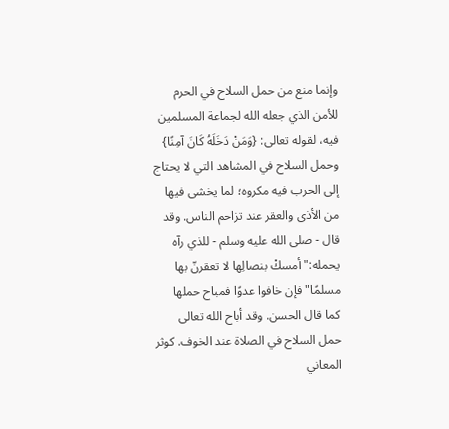وإنما منع من حمل السلاح في الحرم للأمن الذي جعله الله لجماعة المسلمين فيه، لقوله تعالى: {وَمَنْ دَخَلَهُ كَانَ آمِنًا} وحمل السلاح في المشاهد التي لا يحتاج إلى الحرب فيه مكروه؛ لما يخشى فيها من الأذى والعقر عند تزاحم الناس. وقد قال - صلى الله عليه وسلم - للذي رآه يحمله:"أمسكْ بنصالِها لا تعقرنّ بها مسلمًا"فإن خافوا عدوًا فمباح حملها كما قال الحسن. وقد أباح الله تعالى حمل السلاح في الصلاة عند الخوف. كوثر المعاني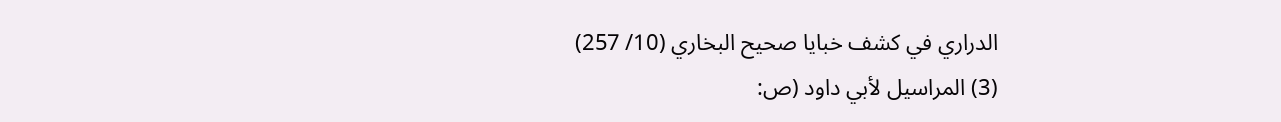الدراري في كشف خبايا صحيح البخاري (10/ 257)
(3) المراسيل لأبي داود (ص: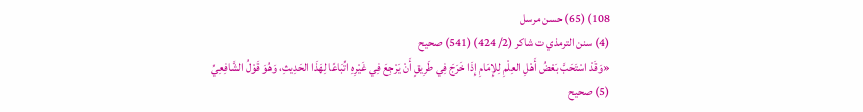108) (65) حسن مرسل
(4) سنن الترمذي ت شاكر (2/ 424) (541) صحيح
«وَقَدْ اسْتَحَبَّ بَعْضُ أَهْلِ العِلْمِ لِلإِمَامِ إِذَا خَرَجَ فِي طَرِيقٍ أَنْ يَرْجِعَ فِي غَيْرِهِ اتِّبَاعًا لِهَذَا الحَدِيثِ، وَهُوَ قَوْلُ الشَّافِعِيِّ
(5) صحيح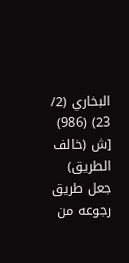البخاري (2/ 23) (986) [ش (خالف الطريق) جعل طريق رجوعه من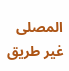المصلى غير طريق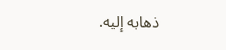ذهابه إليه.